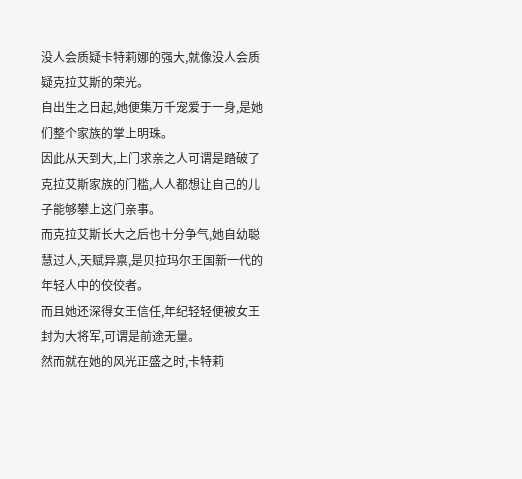没人会质疑卡特莉娜的强大,就像没人会质疑克拉艾斯的荣光。
自出生之日起,她便集万千宠爱于一身,是她们整个家族的掌上明珠。
因此从天到大,上门求亲之人可谓是踏破了克拉艾斯家族的门槛,人人都想让自己的儿子能够攀上这门亲事。
而克拉艾斯长大之后也十分争气,她自幼聪慧过人,天赋异禀,是贝拉玛尔王国新一代的年轻人中的佼佼者。
而且她还深得女王信任,年纪轻轻便被女王封为大将军,可谓是前途无量。
然而就在她的风光正盛之时,卡特莉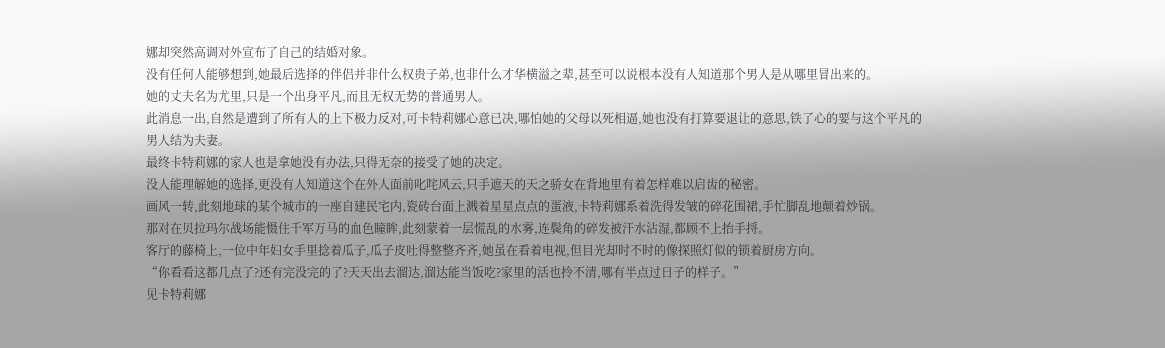娜却突然高调对外宣布了自己的结婚对象。
没有任何人能够想到,她最后选择的伴侣并非什么权贵子弟,也非什么才华横溢之辈,甚至可以说根本没有人知道那个男人是从哪里冒出来的。
她的丈夫名为尤里,只是一个出身平凡,而且无权无势的普通男人。
此消息一出,自然是遭到了所有人的上下极力反对,可卡特莉娜心意已决,哪怕她的父母以死相逼,她也没有打算要退让的意思,铁了心的要与这个平凡的男人结为夫妻。
最终卡特莉娜的家人也是拿她没有办法,只得无奈的接受了她的决定。
没人能理解她的选择,更没有人知道这个在外人面前叱咤风云,只手遮天的天之骄女在背地里有着怎样难以启齿的秘密。
画风一转,此刻地球的某个城市的一座自建民宅内,瓷砖台面上溅着星星点点的蛋液,卡特莉娜系着洗得发皱的碎花围裙,手忙脚乱地颠着炒锅。
那对在贝拉玛尔战场能慑住千军万马的血色瞳眸,此刻蒙着一层慌乱的水雾,连鬓角的碎发被汗水沾湿,都顾不上抬手捋。
客厅的藤椅上,一位中年妇女手里捻着瓜子,瓜子皮吐得整整齐齐,她虽在看着电视,但目光却时不时的像探照灯似的锁着厨房方向。
“你看看这都几点了?还有完没完的了?天天出去溜达,溜达能当饭吃?家里的活也拎不清,哪有半点过日子的样子。”
见卡特莉娜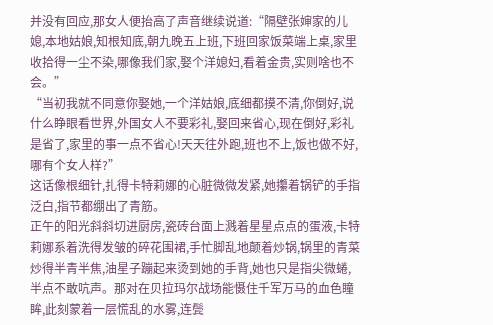并没有回应,那女人便抬高了声音继续说道:“隔壁张婶家的儿媳,本地姑娘,知根知底,朝九晚五上班,下班回家饭菜端上桌,家里收拾得一尘不染,哪像我们家,娶个洋媳妇,看着金贵,实则啥也不会。”
“当初我就不同意你娶她,一个洋姑娘,底细都摸不清,你倒好,说什么睁眼看世界,外国女人不要彩礼,娶回来省心,现在倒好,彩礼是省了,家里的事一点不省心!天天往外跑,班也不上,饭也做不好,哪有个女人样?”
这话像根细针,扎得卡特莉娜的心脏微微发紧,她攥着锅铲的手指泛白,指节都绷出了青筋。
正午的阳光斜斜切进厨房,瓷砖台面上溅着星星点点的蛋液,卡特莉娜系着洗得发皱的碎花围裙,手忙脚乱地颠着炒锅,锅里的青菜炒得半青半焦,油星子蹦起来烫到她的手背,她也只是指尖微蜷,半点不敢吭声。那对在贝拉玛尔战场能慑住千军万马的血色瞳眸,此刻蒙着一层慌乱的水雾,连鬓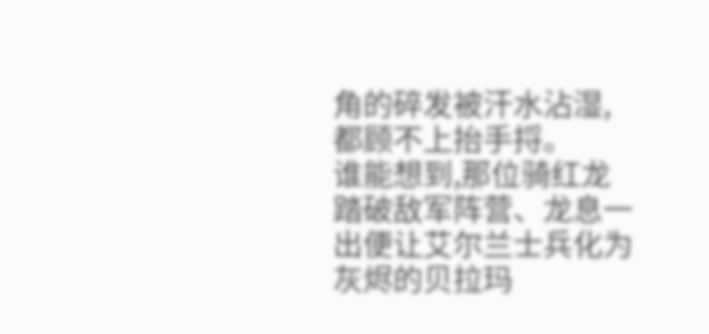角的碎发被汗水沾湿,都顾不上抬手捋。
谁能想到,那位骑红龙踏破敌军阵营、龙息一出便让艾尔兰士兵化为灰烬的贝拉玛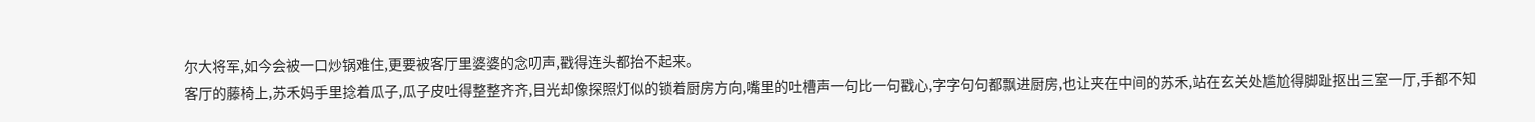尔大将军,如今会被一口炒锅难住,更要被客厅里婆婆的念叨声,戳得连头都抬不起来。
客厅的藤椅上,苏禾妈手里捻着瓜子,瓜子皮吐得整整齐齐,目光却像探照灯似的锁着厨房方向,嘴里的吐槽声一句比一句戳心,字字句句都飘进厨房,也让夹在中间的苏禾,站在玄关处尴尬得脚趾抠出三室一厅,手都不知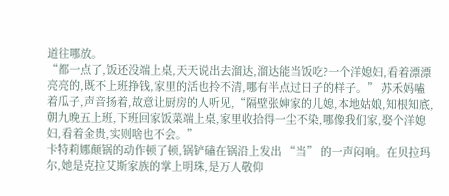道往哪放。
“都一点了,饭还没端上桌,天天说出去溜达,溜达能当饭吃?一个洋媳妇,看着漂漂亮亮的,既不上班挣钱,家里的活也拎不清,哪有半点过日子的样子。” 苏禾妈嗑着瓜子,声音扬着,故意让厨房的人听见,“隔壁张婶家的儿媳,本地姑娘,知根知底,朝九晚五上班,下班回家饭菜端上桌,家里收拾得一尘不染,哪像我们家,娶个洋媳妇,看着金贵,实则啥也不会。”
卡特莉娜颠锅的动作顿了顿,锅铲磕在锅沿上发出 “当” 的一声闷响。在贝拉玛尔,她是克拉艾斯家族的掌上明珠,是万人敬仰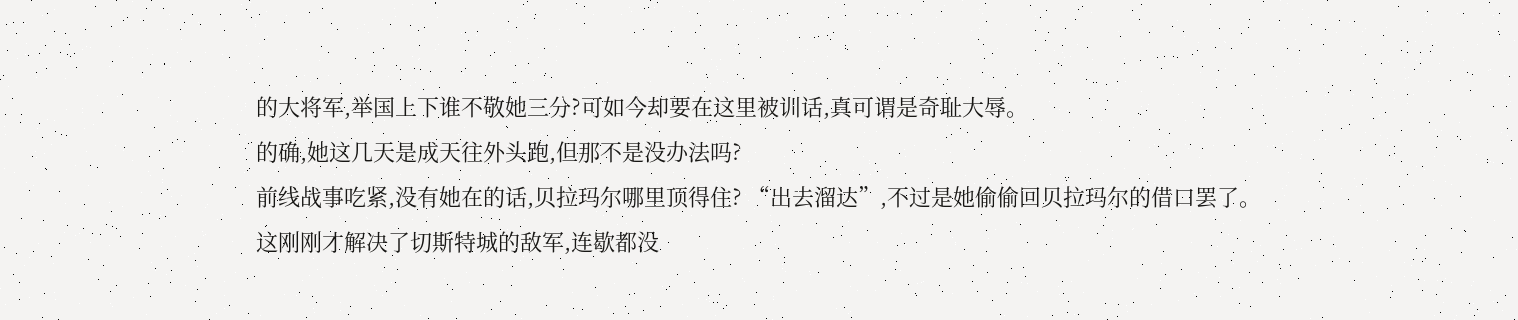的大将军,举国上下谁不敬她三分?可如今却要在这里被训话,真可谓是奇耻大辱。
的确,她这几天是成天往外头跑,但那不是没办法吗?
前线战事吃紧,没有她在的话,贝拉玛尔哪里顶得住? “出去溜达”,不过是她偷偷回贝拉玛尔的借口罢了。
这刚刚才解决了切斯特城的敌军,连歇都没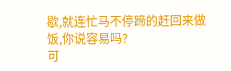歇,就连忙马不停蹄的赶回来做饭,你说容易吗?
可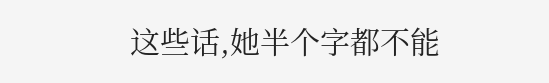这些话,她半个字都不能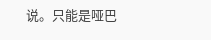说。只能是哑巴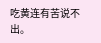吃黄连有苦说不出。